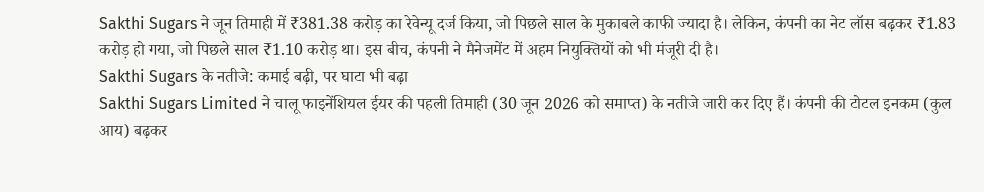Sakthi Sugars ने जून तिमाही में ₹381.38 करोड़ का रेवेन्यू दर्ज किया, जो पिछले साल के मुकाबले काफी ज्यादा है। लेकिन, कंपनी का नेट लॉस बढ़कर ₹1.83 करोड़ हो गया, जो पिछले साल ₹1.10 करोड़ था। इस बीच, कंपनी ने मैनेजमेंट में अहम नियुक्तियों को भी मंजूरी दी है।
Sakthi Sugars के नतीजे: कमाई बढ़ी, पर घाटा भी बढ़ा
Sakthi Sugars Limited ने चालू फाइनेंशियल ईयर की पहली तिमाही (30 जून 2026 को समाप्त) के नतीजे जारी कर दिए हैं। कंपनी की टोटल इनकम (कुल आय) बढ़कर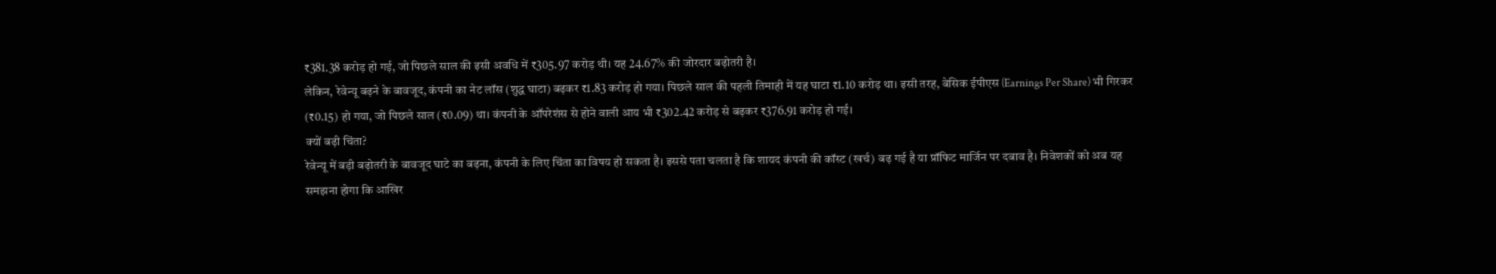₹381.38 करोड़ हो गई, जो पिछले साल की इसी अवधि में ₹305.97 करोड़ थी। यह 24.67% की जोरदार बढ़ोतरी है।
लेकिन, रेवेन्यू बढ़ने के बावजूद, कंपनी का नेट लॉस (शुद्ध घाटा) बढ़कर ₹1.83 करोड़ हो गया। पिछले साल की पहली तिमाही में यह घाटा ₹1.10 करोड़ था। इसी तरह, बेसिक ईपीएस (Earnings Per Share) भी गिरकर (₹0.15) हो गया, जो पिछले साल (₹0.09) था। कंपनी के ऑपरेशंस से होने वाली आय भी ₹302.42 करोड़ से बढ़कर ₹376.91 करोड़ हो गई।
क्यों बढ़ी चिंता?
रेवेन्यू में बड़ी बढ़ोतरी के बावजूद घाटे का बढ़ना, कंपनी के लिए चिंता का विषय हो सकता है। इससे पता चलता है कि शायद कंपनी की कॉस्ट (खर्च) बढ़ गई है या प्रॉफिट मार्जिन पर दबाव है। निवेशकों को अब यह समझना होगा कि आखिर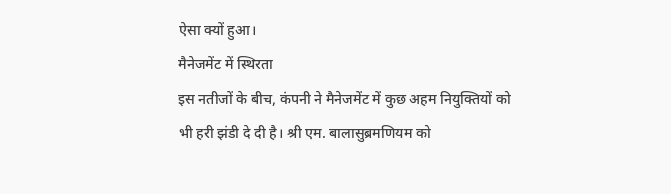ऐसा क्यों हुआ।
मैनेजमेंट में स्थिरता
इस नतीजों के बीच, कंपनी ने मैनेजमेंट में कुछ अहम नियुक्तियों को भी हरी झंडी दे दी है। श्री एम. बालासुब्रमणियम को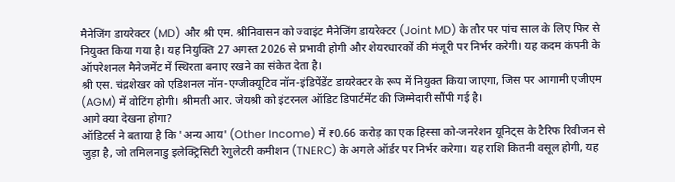मैनेजिंग डायरेक्टर (MD) और श्री एम. श्रीनिवासन को ज्वाइंट मैनेजिंग डायरेक्टर (Joint MD) के तौर पर पांच साल के लिए फिर से नियुक्त किया गया है। यह नियुक्ति 27 अगस्त 2026 से प्रभावी होगी और शेयरधारकों की मंजूरी पर निर्भर करेगी। यह कदम कंपनी के ऑपरेशनल मैनेजमेंट में स्थिरता बनाए रखने का संकेत देता है।
श्री एस. चंद्रशेखर को एडिशनल नॉन-एग्जीक्यूटिव नॉन-इंडिपेंडेंट डायरेक्टर के रूप में नियुक्त किया जाएगा, जिस पर आगामी एजीएम (AGM) में वोटिंग होगी। श्रीमती आर. जेयश्री को इंटरनल ऑडिट डिपार्टमेंट की जिम्मेदारी सौंपी गई है।
आगे क्या देखना होगा?
ऑडिटर्स ने बताया है कि 'अन्य आय' (Other Income) में ₹0.66 करोड़ का एक हिस्सा को-जनरेशन यूनिट्स के टैरिफ रिवीजन से जुड़ा है, जो तमिलनाडु इलेक्ट्रिसिटी रेगुलेटरी कमीशन (TNERC) के अगले ऑर्डर पर निर्भर करेगा। यह राशि कितनी वसूल होगी, यह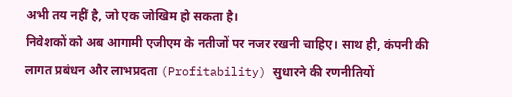अभी तय नहीं है, जो एक जोखिम हो सकता है।
निवेशकों को अब आगामी एजीएम के नतीजों पर नजर रखनी चाहिए। साथ ही, कंपनी की लागत प्रबंधन और लाभप्रदता (Profitability) सुधारने की रणनीतियों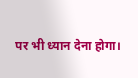पर भी ध्यान देना होगा।